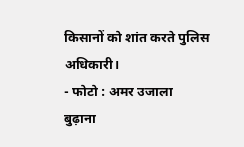किसानों को शांत करते पुलिस अधिकारी।
- फोटो : अमर उजाला
बुढ़ाना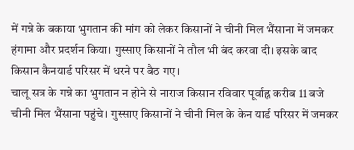में गन्ने के बकाया भुगतान की मांग को लेकर किसानों ने चीनी मिल भैंसाना में जमकर हंगामा और प्रदर्शन किया। गुस्साए किसानों ने तौल भी बंद करवा दी। इसके बाद किसान कैनयार्ड परिसर में धरने पर बैठ गए।
चालू सत्र के गन्ने का भुगतान न होने से नाराज किसान रविवार पूर्वाह्न करीब 11 बजे चीनी मिल भैंसाना पहुंचे। गुस्साए किसानों ने चीनी मिल के केन यार्ड परिसर में जमकर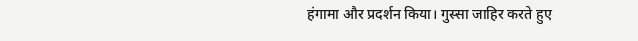हंगामा और प्रदर्शन किया। गुस्सा जाहिर करते हुए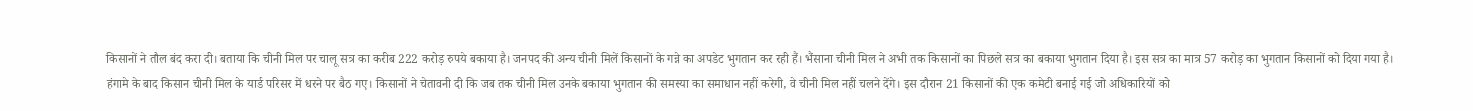किसानों ने तौल बंद करा दी। बताया कि चीनी मिल पर चालू सत्र का करीब 222 करोड़ रुपये बकाया है। जनपद की अन्य चीनी मिलें किसानों के गन्ने का अपडेट भुगतान कर रही हैं। भैंसाना चीनी मिल ने अभी तक किसानों का पिछले सत्र का बकाया भुगतान दिया है। इस सत्र का मात्र 57 करोड़ का भुगतान किसानों को दिया गया है।
हंगामे के बाद किसान चीनी मिल के यार्ड परिसर में धरने पर बैठ गए। किसानों ने चेतावनी दी कि जब तक चीनी मिल उनके बकाया भुगतान की समस्या का समाधान नहीं करेगी, वे चीनी मिल नहीं चलने देंगे। इस दौरान 21 किसानों की एक कमेटी बनाई गई जो अधिकारियों को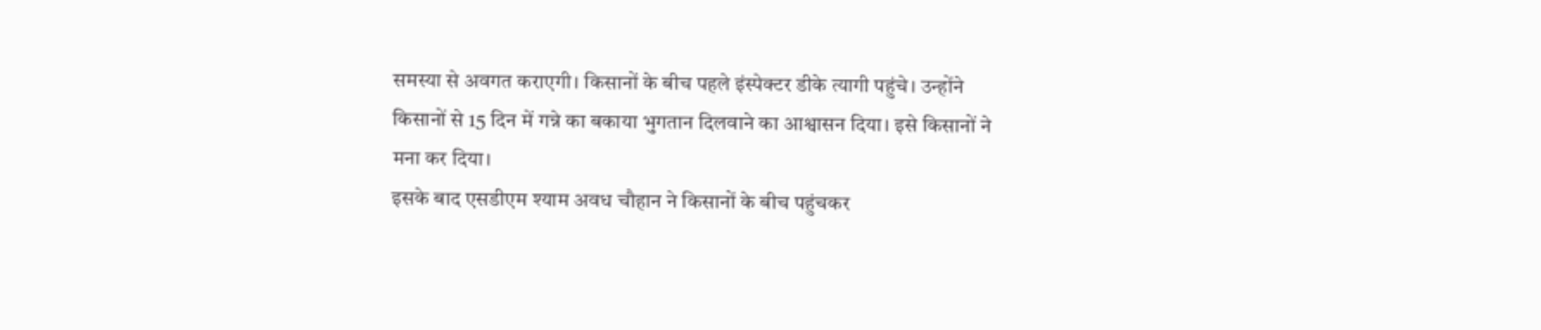समस्या से अवगत कराएगी। किसानों के बीच पहले इंस्पेक्टर डीके त्यागी पहुंचे। उन्होंने किसानों से 15 दिन में गन्ने का बकाया भुगतान दिलवाने का आश्वासन दिया। इसे किसानों ने मना कर दिया।
इसके बाद एसडीएम श्याम अवध चौहान ने किसानों के बीच पहुंचकर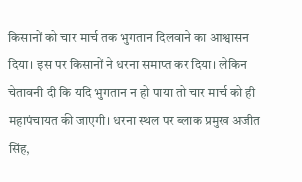किसानों को चार मार्च तक भुगतान दिलवाने का आश्वासन दिया। इस पर किसानों ने धरना समाप्त कर दिया। लेकिन चेतावनी दी कि यदि भुगतान न हो पाया तो चार मार्च को ही महापंचायत की जाएगी। धरना स्थल पर ब्लाक प्रमुख अजीत सिंह,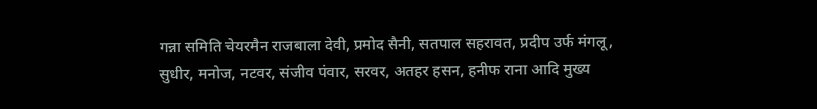गन्ना समिति चेयरमैन राजबाला देवी, प्रमोद सैनी, सतपाल सहरावत, प्रदीप उर्फ मंगलू, सुधीर, मनोज, नटवर, संजीव पंवार, सरवर, अतहर हसन, हनीफ राना आदि मुख्य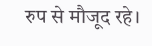रुप से मौजूद रहे।